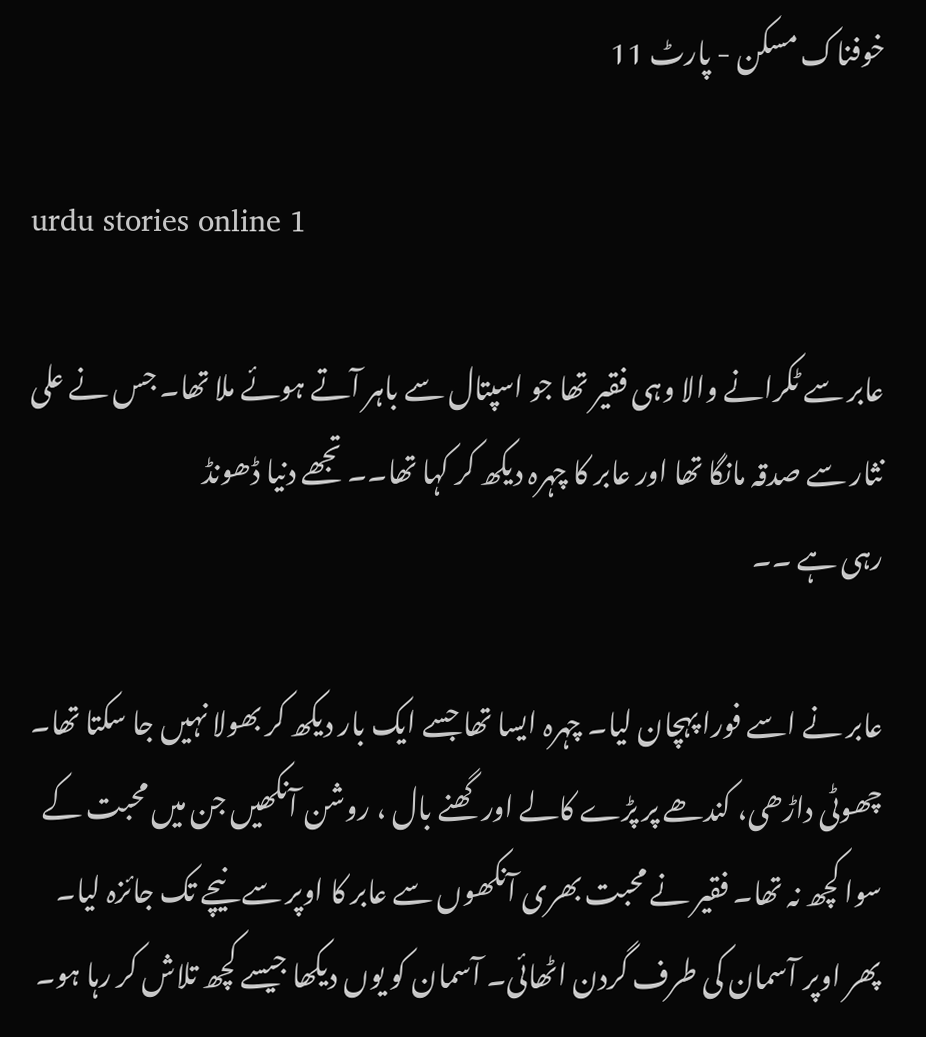خوفناک مسکن - پارٹ 11

urdu stories online 1

عابر سے ٹکرانے والا وہی فقیر تھا جو اسپتال سے باہر آتے ہوئے ملا تھا۔ جس نے علی نثار سے صدقہ مانگا تھا اور عابر کا چہرہ دیکھ کر کہا تھا۔۔ تجھے دنیا ڈھونڈ
رہی ہے ۔۔

عابر نے اسے فورا پہچان لیا۔ چہرہ ایسا تھا جسے ایک بار دیکھ کر بھولا نہیں جا سکتا تھا۔ چھوٹی داڑھی، کندھے پر پڑے کالے اور گھنے بال ، روشن آنکھیں جن میں محبت کے سوا کچھ نہ تھا۔ فقیر نے محبت بھری آنکھوں سے عابر کا اوپر سے نیچے تک جائزہ لیا۔ پھر اوپر آسمان کی طرف گردن اٹھائی۔ آسمان کو یوں دیکھا جیسے کچھ تلاش کر رہا ہو۔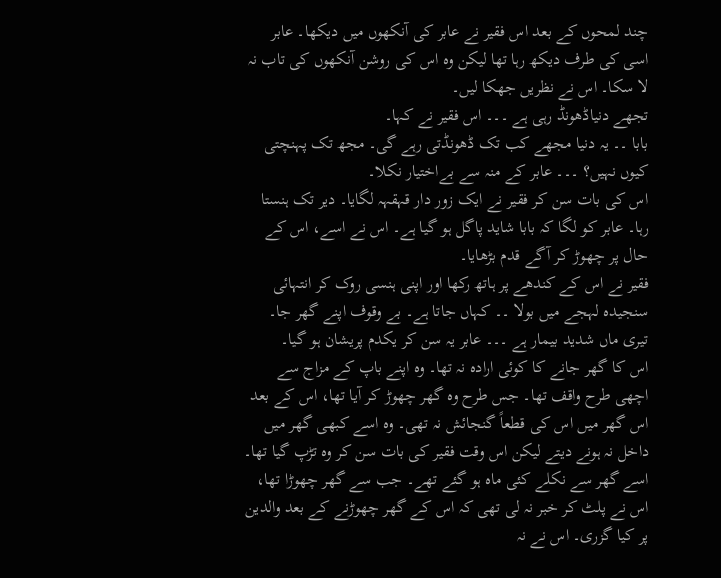چند لمحوں کے بعد اس فقیر نے عابر کی آنکھوں میں دیکھا۔ عابر اسی کی طرف دیکھ رہا تھا لیکن وہ اس کی روشن آنکھوں کی تاب نہ لا سکا۔ اس نے نظریں جھکا لیں۔
تجھے دنیاڈھونڈ رہی ہے ۔۔۔ اس فقیر نے کہا۔
بابا ۔۔ یہ دنیا مجھے کب تک ڈھونڈتی رہے گی۔ مجھ تک پہنچتی کیوں نہیں؟ ۔۔۔ عابر کے منہ سے بےاختیار نکلا۔
اس کی بات سن کر فقیر نے ایک زور دار قہقہہ لگایا۔ دیر تک ہنستا رہا۔ عابر کو لگا کہ بابا شاید پاگل ہو گیا ہے۔ اس نے اسے، اس کے حال پر چھوڑ کر آگے قدم بڑھایا۔
فقیر نے اس کے کندھے پر ہاتھ رکھا اور اپنی ہنسی روک کر انتہائی سنجیدہ لہجے میں بولا ۔۔ کہاں جاتا ہے۔ بے وقوف اپنے گھر جا۔ تیری ماں شدید بیمار ہے ۔۔۔ عابر یہ سن کر یکدم پریشان ہو گیا۔
اس کا گھر جانے کا کوئی ارادہ نہ تھا۔ وہ اپنے باپ کے مزاج سے اچھی طرح واقف تھا۔ جس طرح وہ گھر چھوڑ کر آیا تھا، اس کے بعد اس گھر میں اس کی قطعاً گنجائش نہ تھی۔ وہ اسے کبھی گھر میں داخل نہ ہونے دیتے لیکن اس وقت فقیر کی بات سن کر وہ تڑپ گیا تھا۔
اسے گھر سے نکلے کئی ماہ ہو گئے تھے۔ جب سے گھر چھوڑا تھا، اس نے پلٹ کر خبر نہ لی تھی کہ اس کے گھر چھوڑنے کے بعد والدین پر کیا گزری۔ اس نے نہ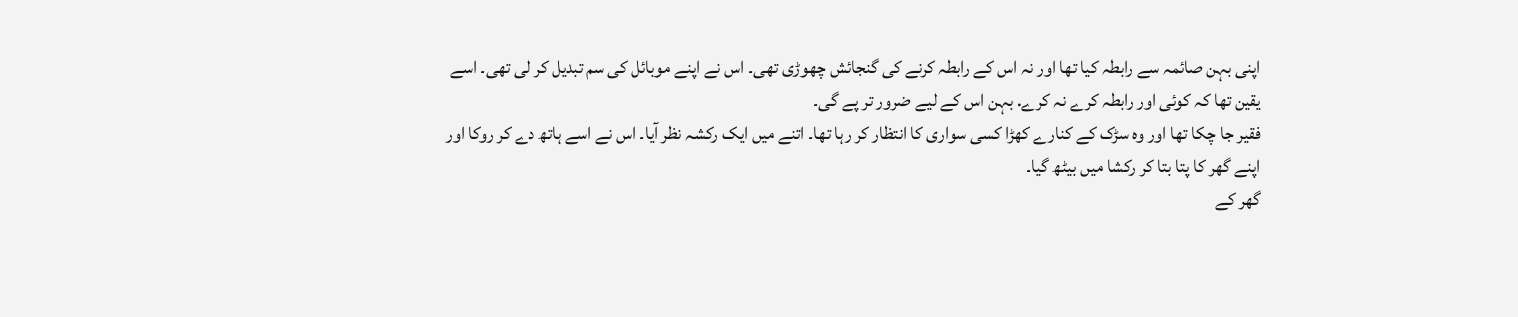اپنی بہن صائمہ سے رابطہ کیا تھا اور نہ اس کے رابطہ کرنے کی گنجائش چھوڑی تھی۔ اس نے اپنے موبائل کی سم تبدیل کر لی تھی۔ اسے یقین تھا کہ کوئی اور رابطہ کرے نہ کرے. بہن اس کے لیے ضرور تر پے گی۔
فقیر جا چکا تھا اور وہ سڑک کے کنارے کھڑا کسی سواری کا انتظار کر رہا تھا۔ اتنے میں ایک رکشہ نظر آیا۔ اس نے اسے ہاتھ دے کر روکا اور اپنے گھر کا پتا بتا کر رکشا میں بیٹھ گیا۔
گھر کے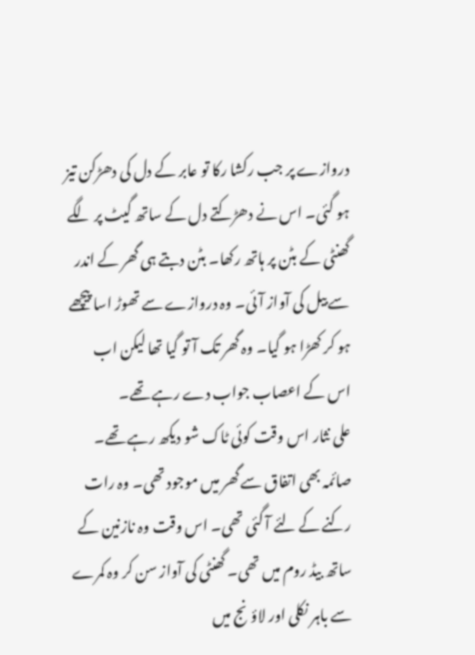دروازے پر جب رکشا رکا تو عابر کے دل کی دھڑکن تیز ہو گئی۔ اس نے دھڑکتے دل کے ساتھ گیٹ پر لگے گھنٹی کے بٹن پر ہاتھ رکھا۔ بٹن دبتے ہی گھر کے اندر سے بیل کی آواز آئی۔ وہ دروازے سے تھوڑ اسا پیچھے ہو کر کھڑا ہو گیا۔ وہ گھر تک آ تو گیا تھا لیکن اب اس کے اعصاب جواب دے رہے تھے۔
علی نثار اس وقت کوئی ٹاک شو دیکھ رہے تھے۔ صائمہ بھی اتفاق سے گھر میں موجود تھی۔ وہ رات رکنے کے لئے آ گئی تھی۔ اس وقت وہ نازنین کے ساتھ بیڈ روم میں تھی۔ گھنٹی کی آواز سن کر وہ کمرے سے باہر نکلی اور لاؤنج میں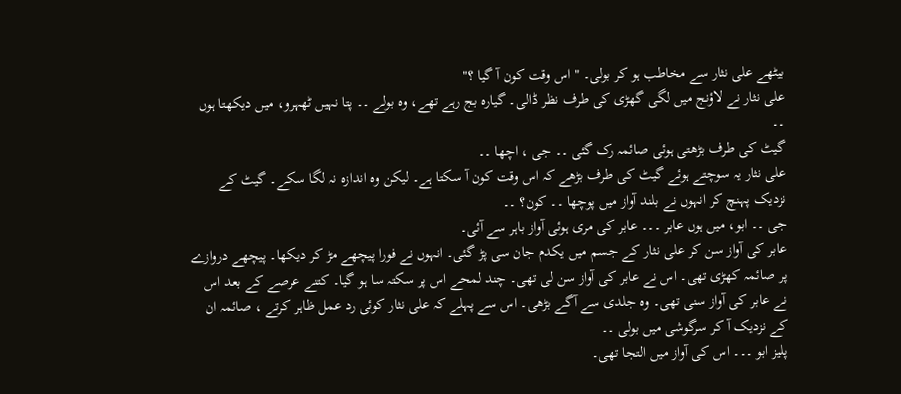بیٹھے علی نثار سے مخاطب ہو کر بولی۔ " اس وقت کون آ گیا ؟"
علی نثار نے لاؤنج میں لگی گھڑی کی طرف نظر ڈالی۔ گیارہ بج رہے تھے، وہ بولے ۔۔ پتا نہیں ٹھہرو، میں دیکھتا ہوں ۔۔
گیٹ کی طرف بڑھتی ہوئی صائمہ رک گئی ۔۔ جی ، اچھا ۔۔
علی نثار یہ سوچتے ہوئے گیٹ کی طرف بڑھے کہ اس وقت کون آ سکتا ہے۔ لیکن وہ اندازہ نہ لگا سکے۔ گیٹ کے نزدیک پہنچ کر انہوں نے بلند آواز میں پوچھا ۔۔ کون؟ ۔۔
جی ۔۔ ابو، میں ہوں عابر ۔۔۔ عابر کی مری ہوئی آواز باہر سے آئی۔
عابر کی آواز سن کر علی نثار کے جسم میں یکدم جان سی پڑ گئی۔ انہوں نے فورا پیچھے مڑ کر دیکھا۔ پیچھے دروازے پر صائمہ کھڑی تھی۔ اس نے عابر کی آواز سن لی تھی۔ چند لمحے اس پر سکتہ سا ہو گیا۔ کتنے عرصے کے بعد اس نے عابر کی آواز سنی تھی۔ وہ جلدی سے آگے بڑھی۔ اس سے پہلے کہ علی نثار کوئی رد عمل ظاہر کرتے ، صائمہ ان کے نزدیک آ کر سرگوشی میں بولی ۔۔
پلیز ابو ۔۔۔ اس کی آواز میں التجا تھی۔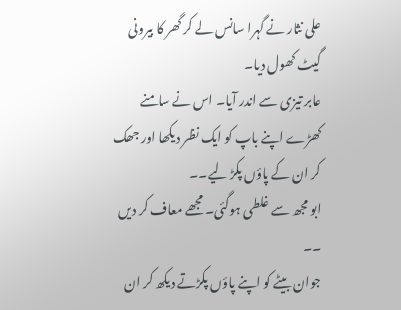علی نثار نے گہرا سانس لے کر گھر کا بیرونی گیٹ کھول دیا۔
عابر تیزی سے اندر آیا۔ اس نے سامنے کھڑے اپنے باپ کو ایک نظر دیکھا اور جھک کر ان کے پاؤں پکڑ لیے۔۔
ابو مجھ سے غلطی ہوگئی۔ مجھے معاف کر دیں ۔۔
جوان بیٹے کو اپنے پاؤں پکڑتے دیکھ کر ان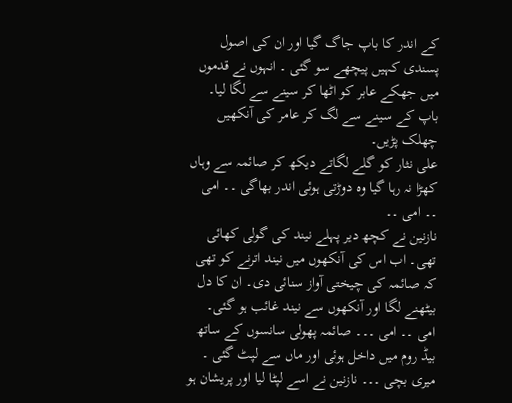کے اندر کا باپ جاگ گیا اور ان کی اصول پسندی کہیں پیچھے سو گئی ۔ انہوں نے قدموں میں جھکے عابر کو اٹھا کر سینے سے لگا لیا۔ باپ کے سینے سے لگ کر عامر کی آنکھیں چھلک پڑیں۔
علی نثار کو گلے لگاتے دیکھ کر صائمہ سے وہاں کھڑا نہ رہا گیا وہ دوڑتی ہوئی اندر بھاگی ۔۔ امی ۔۔ امی ۔۔
نازنین نے کچھ دیر پہلے نیند کی گولی کھائی تھی۔ اب اس کی آنکھوں میں نیند اترنے کو تھی کہ صائمہ کی چیختی آواز سنائی دی۔ ان کا دل بیٹھنے لگا اور آنکھوں سے نیند غائب ہو گئی۔
امی ۔۔ امی ۔۔۔ صائمہ پھولی سانسوں کے ساتھ بیڈ روم میں داخل ہوئی اور ماں سے لپٹ گئی ۔
میری بچی ۔۔۔ نازنین نے اسے لپٹا لیا اور پریشان ہو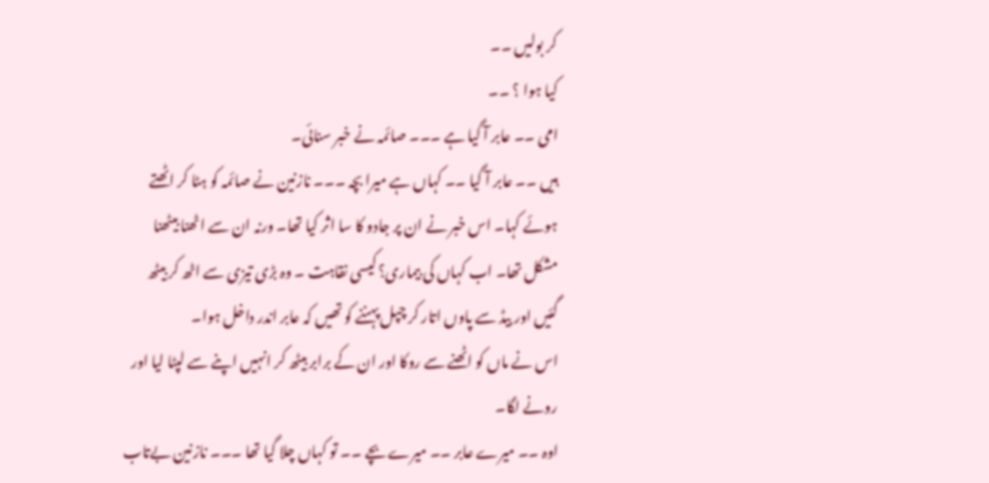کر بولیں ۔۔
کیا ہوا ؟ ۔۔
امی ۔۔ عابر آ گیا ہے ۔۔۔ صائمہ نے خبر سنائی۔
ہیں ۔۔ عابر آ گیا ۔۔ کہاں ہے میرا بچہ ۔۔۔ نازنین نے صائمہ کو ہٹا کر اٹھتے ہوئے کہا۔ اس خبر نے ان پر جادو کا سا اثر کیا تھا۔ ورنہ ان سے اٹھنا بیٹھنا مشکل تھا۔ اب کہاں کی بیماری؟ کیسی نقاہت ۔ وہ بڑی تیزی سے اٹھ کر بیٹھ گئیں اور بیڈ سے پاوں اتار کر چپل پہننے کو تھیں کہ عابر اندر داخل ہوا۔
اس نے ماں کو اٹھنے سے روکا اور ان کے برابر بیٹھ کر انہیں اپنے سے لپٹا لیا اور رونے لگا۔
اوہ ۔۔ میرے عابر ۔۔ میرے بچے ۔۔ تو کہاں چلا گیا تھا ۔۔۔ نازنین بےتاب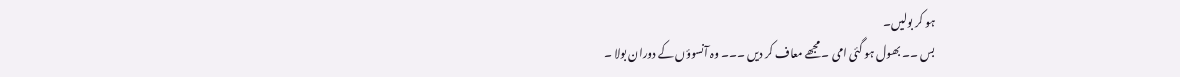ہو کر بولیں۔
بس ۔۔ بھول ہو گئی امی ۔ مجھے معاف کر دیں ۔۔۔ وہ آنسوؤں کے دوران بولا ۔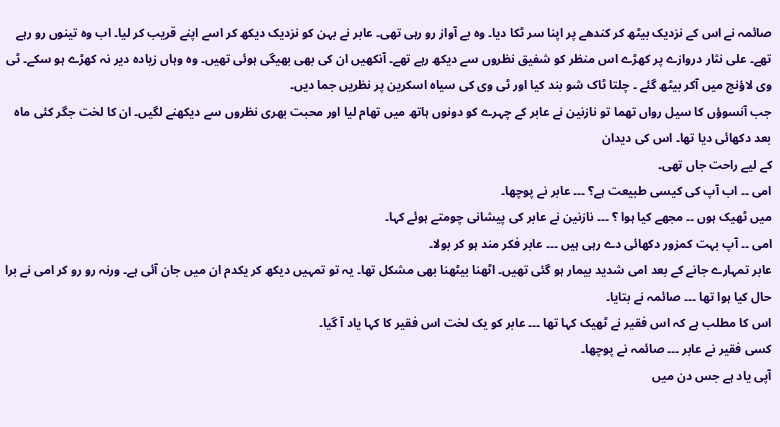صائمہ نے اس کے نزدیک بیٹھ کر کندھے پر اپنا سر ٹکا دیا۔ وہ بے آواز رو رہی تھی۔ عابر نے بہن کو نزدیک دیکھ کر اسے اپنے قریب کر لیا۔ اب وہ تینوں رو رہے تھے۔ علی نثار دروازے پر کھڑے اس منظر کو شفیق نظروں سے دیکھ رہے تھے۔ آنکھیں ان کی بھی بھیگی ہوئی تھیں۔ وہ وہاں زیادہ دیر نہ کھڑے ہو سکے۔ ٹی وی لاؤنج میں آکر بیٹھ گئے ۔ چلتا ٹاک شو بند کیا اور ٹی وی کی سیاہ اسکرین پر نظریں جما دیں۔
جب آنسوؤں کا سیل رواں تھما تو نازنین نے عابر کے چہرے کو دونوں ہاتھ میں تھام لیا اور محبت بھری نظروں سے دیکھنے لگیں۔ ان کا لخت جگر کئی ماہ بعد دکھائی دیا تھا۔ اس کی دیدان
کے لیے راحت جاں تھی۔
امی ۔۔ اب آپ کی کیسی طبیعت ہے؟ ۔۔۔ عابر نے پوچھا۔
میں ٹھیک ہوں ۔۔ مجھے کیا ہوا ؟ ۔۔۔ نازنین نے عابر کی پیشانی چومتے ہوئے کہا۔
امی ۔۔ آپ بہت کمزور دکھائی دے رہی ہیں ۔۔۔ عابر فکر مند ہو کر بولا۔
عابر تمہارے جانے کے بعد امی شدید بیمار ہو گئی تھیں۔ اٹھنا بیٹھنا بھی مشکل تھا۔ یہ تو تمہیں دیکھ کر یکدم ان میں جان آئی ہے۔ ورنہ رو رو کر امی نے برا حال کیا ہوا تھا ۔۔۔ صائمہ نے بتایا۔
اس کا مطلب ہے کہ اس فقیر نے ٹھیک کہا تھا ۔۔۔ عابر کو یک لخت اس فقیر کا کہا یاد آ گیا۔
کسی فقیر نے عابر ۔۔۔ صائمہ نے پوچھا۔
آپی یاد ہے جس دن میں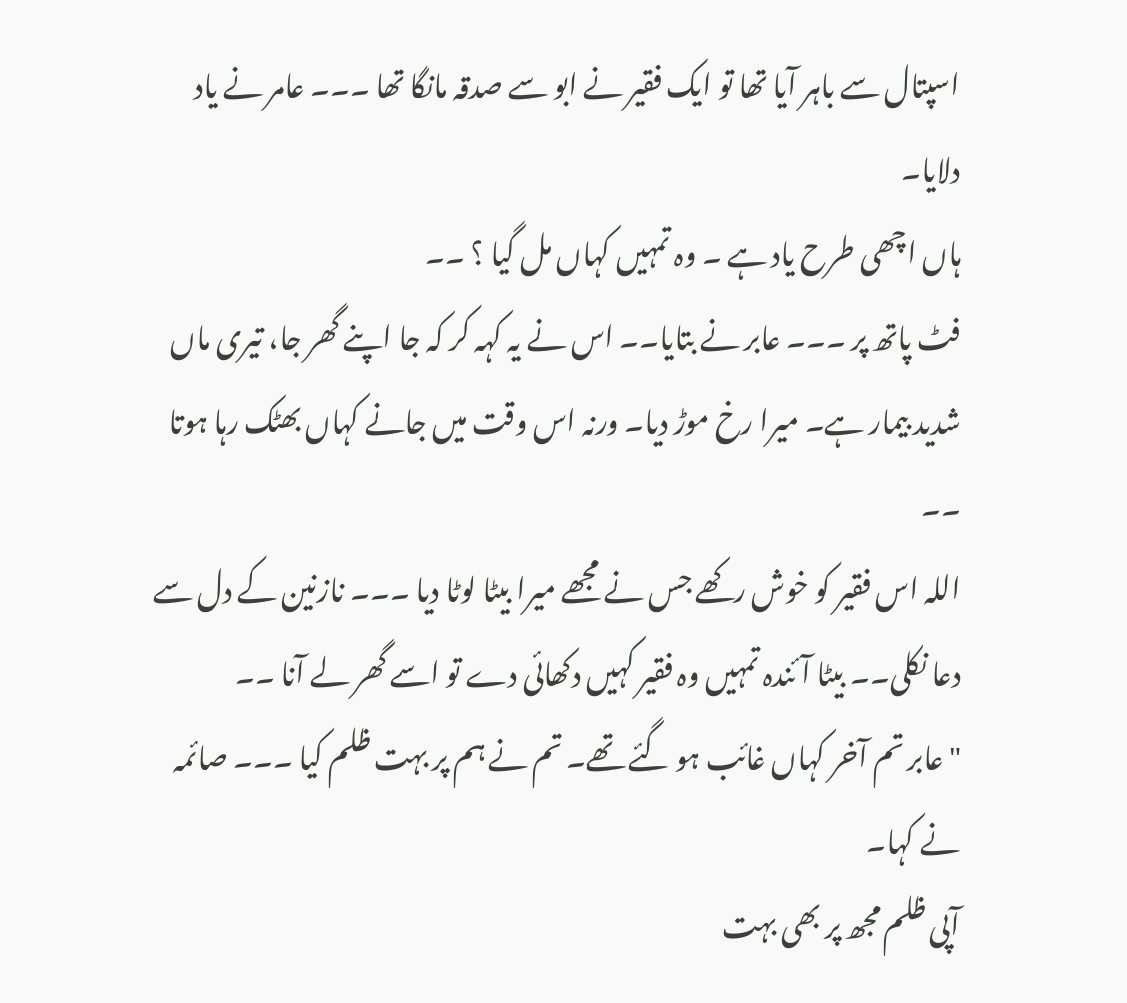اسپتال سے باہر آیا تھا تو ایک فقیر نے ابو سے صدقہ مانگا تھا ۔۔۔ عامر نے یاد دلایا۔
ہاں اچھی طرح یاد ہے ۔ وہ تمہیں کہاں مل گیا ؟ ۔۔
فٹ پاتھ پر ۔۔۔ عابر نے بتایا۔۔ اس نے یہ کہہ کر کہ جا اپنے گھر جا، تیری ماں شدید بیمار ہے۔ میرا رخ موڑ دیا۔ ورنہ اس وقت میں جانے کہاں بھٹک رہا ہوتا ۔۔
اللہ اس فقیر کو خوش رکھے جس نے مجھے میرا بیٹا لوٹا دیا ۔۔۔ نازنین کے دل سے دعا نکلی۔۔ بیٹا آئندہ تمہیں وہ فقیر کہیں دکھائی دے تو اسے گھر لے آنا ۔۔
" عابر تم آخر کہاں غائب ہو گئے تھے۔ تم نے ہم پر بہت ظلم کیا ۔۔۔ صائمہ نے کہا۔
آپی ظلم مجھ پر بھی بہت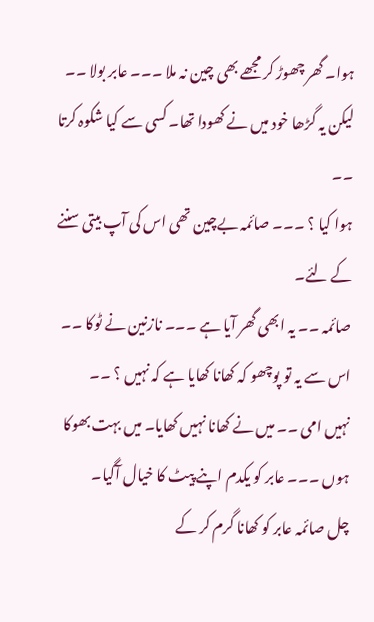ہوا۔ گھر چھوڑ کر مجھے بھی چین نہ ملا ۔۔۔ عابر بولا ۔۔ لیکن یہ گڑھا خود میں نے کھودا تھا۔ کسی سے کیا شکوہ کرتا ۔۔
ہوا کیا ؟ ۔۔۔ صائمہ بےچین تھی اس کی آپ بیتی سننے کے لئے۔
صائمہ ۔۔ یہ ابھی گھر آیا ہے ۔۔۔ نازنین نے ٹوکا ۔۔ اس سے یہ تو پوچھو کہ کھانا کھایا ہے کہ نہیں ؟ ۔۔
نہیں امی ۔۔ میں نے کھانا نہیں کھایا۔ میں بہت بھوکا ہوں ۔۔۔ عابر کو یکدم اپنے پیٹ کا خیال آگیا۔
چل صائمہ عابر کو کھانا گرم کر کے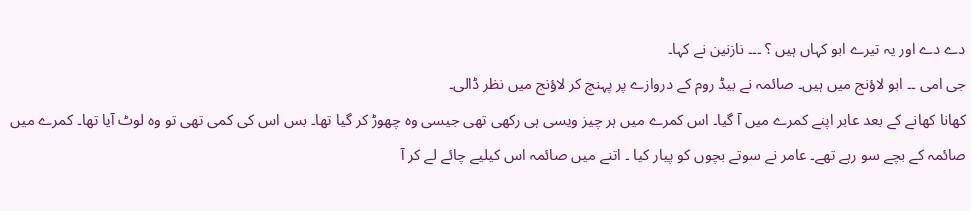دے دے اور یہ تیرے ابو کہاں ہیں ؟ ۔۔۔ نازنین نے کہا۔
جی امی ۔۔ ابو لاؤنج میں ہیں۔ صائمہ نے بیڈ روم کے دروازے پر پہنچ کر لاؤنج میں نظر ڈالی۔
کھانا کھانے کے بعد عابر اپنے کمرے میں آ گیا۔ اس کمرے میں ہر چیز ویسی ہی رکھی تھی جیسی وہ چھوڑ کر گیا تھا۔ بس اس کی کمی تھی تو وہ لوٹ آیا تھا۔ کمرے میں صائمہ کے بچے سو رہے تھے۔ عامر نے سوتے بچوں کو پیار کیا ۔ اتنے میں صائمہ اس کیلیے چائے لے کر آ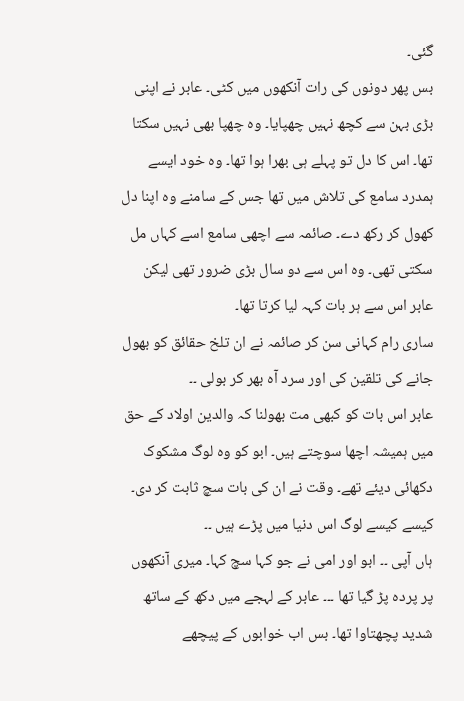گئی۔
بس پھر دونوں کی رات آنکھوں میں کٹی۔ عابر نے اپنی بڑی بہن سے کچھ نہیں چھپایا۔ وہ چھپا بھی نہیں سکتا تھا۔ اس کا دل تو پہلے ہی بھرا ہوا تھا۔ وہ خود ایسے ہمدرد سامع کی تلاش میں تھا جس کے سامنے وہ اپنا دل کھول کر رکھ دے۔ صائمہ سے اچھی سامع اسے کہاں مل سکتی تھی۔ وہ اس سے دو سال بڑی ضرور تھی لیکن عابر اس سے ہر بات کہہ لیا کرتا تھا۔
ساری رام کہانی سن کر صائمہ نے ان تلخ حقائق کو بھول جانے کی تلقین کی اور سرد آہ بھر کر بولی ۔۔
عابر اس بات کو کبھی مت بھولنا کہ والدین اولاد کے حق میں ہمیشہ اچھا سوچتے ہیں۔ ابو کو وہ لوگ مشکوک دکھائی دیئے تھے۔ وقت نے ان کی بات سچ ثابت کر دی۔ کیسے کیسے لوگ اس دنیا میں پڑے ہیں ۔۔
ہاں آپی ۔۔ ابو اور امی نے جو کہا سچ کہا۔ میری آنکھوں پر پردہ پڑ گیا تھا ۔۔۔ عابر کے لہجے میں دکھ کے ساتھ شدید پچھتاوا تھا۔ بس اب خوابوں کے پیچھے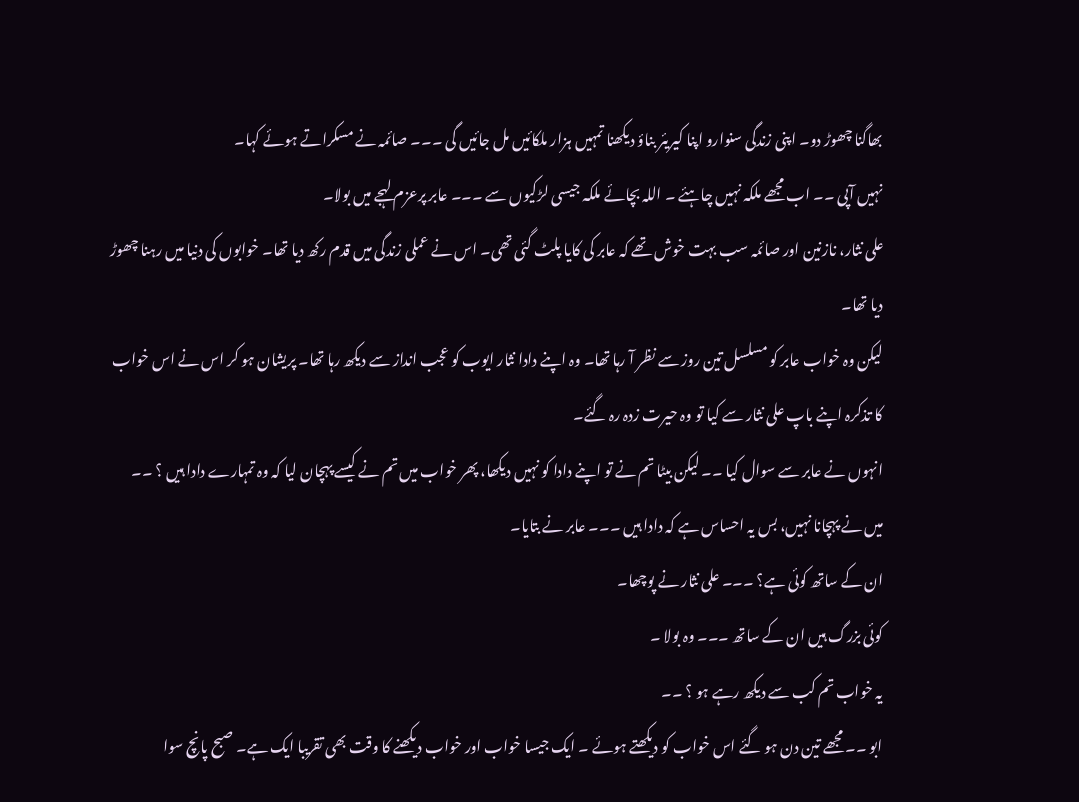بھاگنا چھوڑ دو۔ اپنی زندگی سنوارو اپنا کیریئر بناؤ دیکھنا تمہیں ہزار ملکائیں مل جائیں گی ۔۔۔ صائمہ نے مسکراتے ہوئے کہا۔
نہیں آپی ۔۔ اب مجھے ملکہ نہیں چاہئے ۔ اللہ بچائے ملکہ جیسی لڑکیوں سے ۔۔۔ عابر پرعزم لہجے میں بولا۔
علی نثار، نازنین اور صائمہ سب بہت خوش تھے کہ عابر کی کایا پلٹ گئی تھی۔ اس نے عملی زندگی میں قدم رکھ دیا تھا۔ خوابوں کی دنیا میں رہنا چھوڑ دیا تھا۔
لیکن وہ خواب عابر کو مسلسل تین روز سے نظر آ رہا تھا۔ وہ اپنے دادا نثار ایوب کو عجب انداز سے دیکھ رہا تھا۔ پریشان ہو کر اس نے اس خواب کا تذکرہ اپنے باپ علی نثار سے کیا تو وہ حیرت زدہ رہ گئے۔
انہوں نے عابر سے سوال کیا ۔۔ لیکن بیٹا تم نے تو اپنے دادا کو نہیں دیکھا، پھر خواب میں تم نے کیسے پہچان لیا کہ وہ تمہارے دادا ہیں ؟ ۔۔
میں نے پہچانا نہیں، بس یہ احساس ہے کہ دادا ہیں ۔۔۔ عابر نے بتایا۔
ان کے ساتھ کوئی ہے؟ ۔۔۔ علی نثار نے پوچھا۔
کوئی بزرگ ہیں ان کے ساتھ ۔۔۔ وہ بولا ۔
یہ خواب تم کب سے دیکھ رہے ہو ؟ ۔۔
ابو ۔۔ مجھے تین دن ہو گئے اس خواب کو دیکھتے ہوئے ۔ ایک جیسا خواب اور خواب دیکھنے کا وقت بھی تقریبا ایک ہے۔ صبح پانچ سوا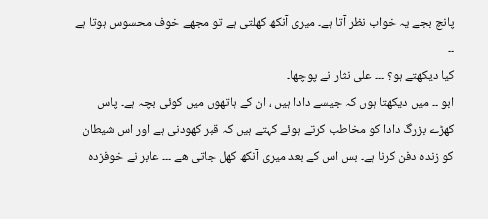پانچ بجے یہ خواب نظر آتا ہے۔ میری آنکھ کھلتی ہے تو مجھے خوف محسوس ہوتا ہے ۔۔
کیا دیکھتے ہو؟ ۔۔۔ علی نثار نے پوچھا۔
ابو ۔۔ میں دیکھتا ہوں کہ جیسے دادا ہیں ، ان کے ہاتھوں میں کوئی بچہ ہے۔ پاس کھڑے بزرگ دادا کو مخاطب کرتے ہوئے کہتے ہیں کہ قبر کھودنی ہے اور اس شیطان کو زندہ دفن کرنا ہے۔ بس اس کے بعد میری آنکھ کھل جاتی ھے ۔۔۔ عابر نے خوفزدہ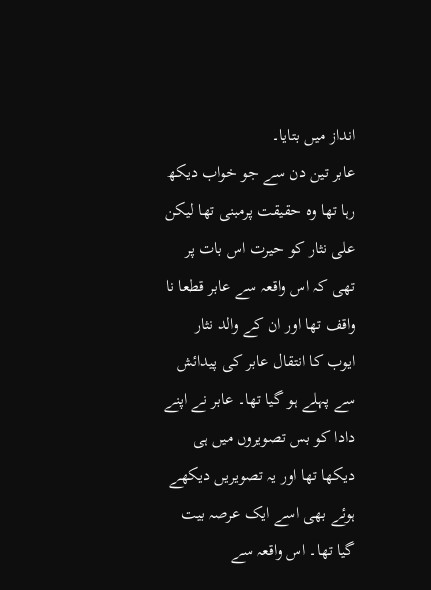انداز میں بتایا۔
عابر تین دن سے جو خواب دیکھ رہا تھا وہ حقیقت پرمبنی تھا لیکن علی نثار کو حیرت اس بات پر تھی کہ اس واقعہ سے عابر قطعا نا واقف تھا اور ان کے والد نثار ایوب کا انتقال عابر کی پیدائش سے پہلے ہو گیا تھا۔ عابر نے اپنے دادا کو بس تصویروں میں ہی دیکھا تھا اور یہ تصویریں دیکھے ہوئے بھی اسے ایک عرصہ بیت گیا تھا۔ اس واقعہ سے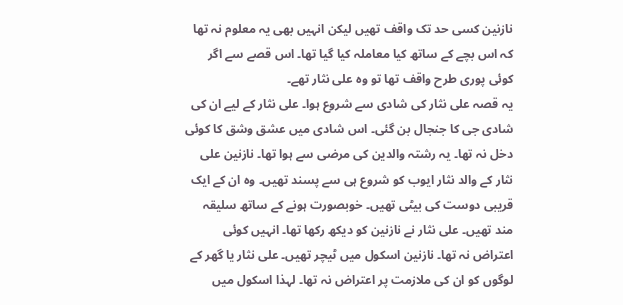نازنین کسی حد تک واقف تھیں لیکن انہیں بھی یہ معلوم نہ تھا کہ اس بچے کے ساتھ کیا معاملہ کیا گیا تھا۔ اس قصے سے اگر کوئی پوری طرح واقف تھا تو وہ علی نثار تھے۔
یہ قصہ علی نثار کی شادی سے شروع ہوا۔ علی نثار کے لیے ان کی شادی جی کا جنجال بن گئی۔ اس شادی میں عشق وشق کا کوئی دخل نہ تھا۔ یہ رشتہ والدین کی مرضی سے ہوا تھا۔ نازنین علی نثار کے والد نثار ایوب کو شروع ہی سے پسند تھیں۔ وہ ان کے ایک قریبی دوست کی بیٹی تھیں۔ خوبصورت ہونے کے ساتھ سلیقہ مند تھیں۔ علی نثار نے نازنین کو دیکھ رکھا تھا۔ انہیں کوئی اعتراض نہ تھا۔ نازنین اسکول میں ٹیچر تھیں۔ علی نثار یا گھر کے لوگوں کو ان کی ملازمت پر اعتراض نہ تھا۔ لہذا اسکول میں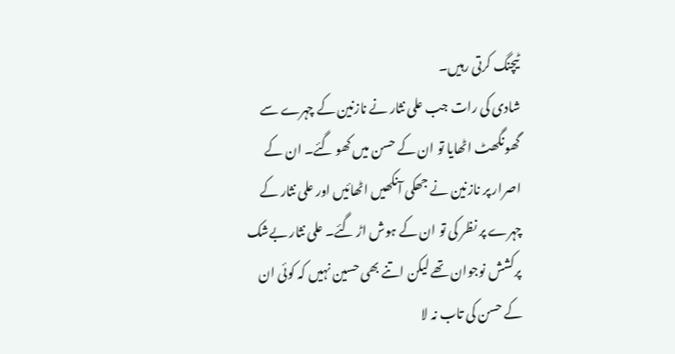ٹیچنگ کرتی رہیں۔
شادی کی رات جب علی نثار نے نازنین کے چہرے سے گھونگھٹ اٹھایا تو ان کے حسن میں کھو گئے۔ ان کے اصرار پر نازنین نے جھکی آنکھیں اٹھائیں اور علی نثار کے چہرے پر نظر کی تو ان کے ہوش اڑ گئے۔ علی نثار بےشک پرکشش نوجوان تھے لیکن اتنے بھی حسین نہیں کہ کوئی ان کے حسن کی تاب نہ لا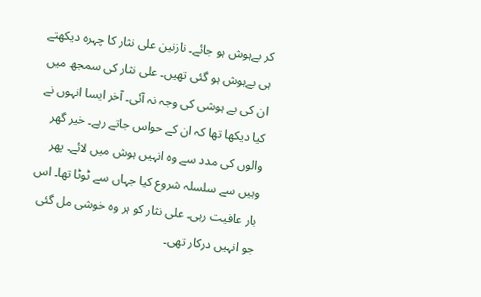کر بےہوش ہو جائے۔ نازنین علی نثار کا چہرہ دیکھتے ہی بےہوش ہو گئی تھیں۔ علی نثار کی سمجھ میں ان کی بے ہوشی کی وجہ نہ آئی۔ آخر ایسا انہوں نے کیا دیکھا تھا کہ ان کے حواس جاتے رہے۔ خیر گھر والوں کی مدد سے وہ انہیں ہوش میں لائے۔ پھر وہیں سے سلسلہ شروع کیا جہاں سے ٹوٹا تھا۔ اس بار عافیت رہی۔ علی نثار کو ہر وہ خوشی مل گئی جو انہیں درکار تھی۔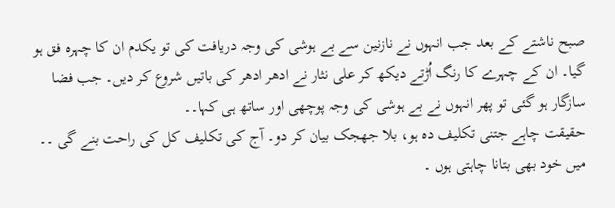صبح ناشتے کے بعد جب انہوں نے نازنین سے بے ہوشی کی وجہ دریافت کی تو یکدم ان کا چہرہ فق ہو گیا۔ ان کے چہرے کا رنگ اُڑتے دیکھ کر علی نثار نے ادھر ادھر کی باتیں شروع کر دیں۔ جب فضا سازگار ہو گئی تو پھر انہوں نے بے ہوشی کی وجہ پوچھی اور ساتھ ہی کہا۔۔
حقیقت چاہے جتنی تکلیف دہ ہو، بلا جھجک بیان کر دو۔ آج کی تکلیف کل کی راحت بنے گی ۔۔
میں خود بھی بتانا چاہتی ہوں ۔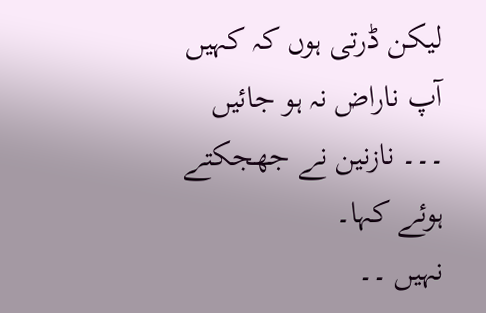لیکن ڈرتی ہوں کہ کہیں آپ ناراض نہ ہو جائیں ۔۔۔ نازنین نے جھجکتے ہوئے کہا۔
نہیں ۔۔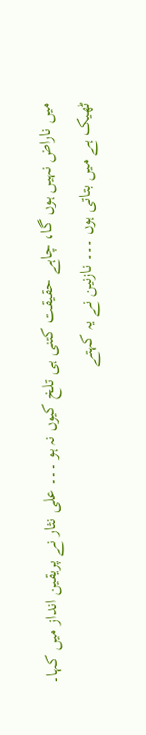میں ناراض نہیں ہوں گا، چاہے حقیقت کتنی ہی تلخ کیوں نہ ہو ۔۔۔ علی نثار نے پریقین انداز میں کہا۔
ٹھیک ہے میں بتاتی ہوں ۔۔۔ نازنین نے یہ کہتے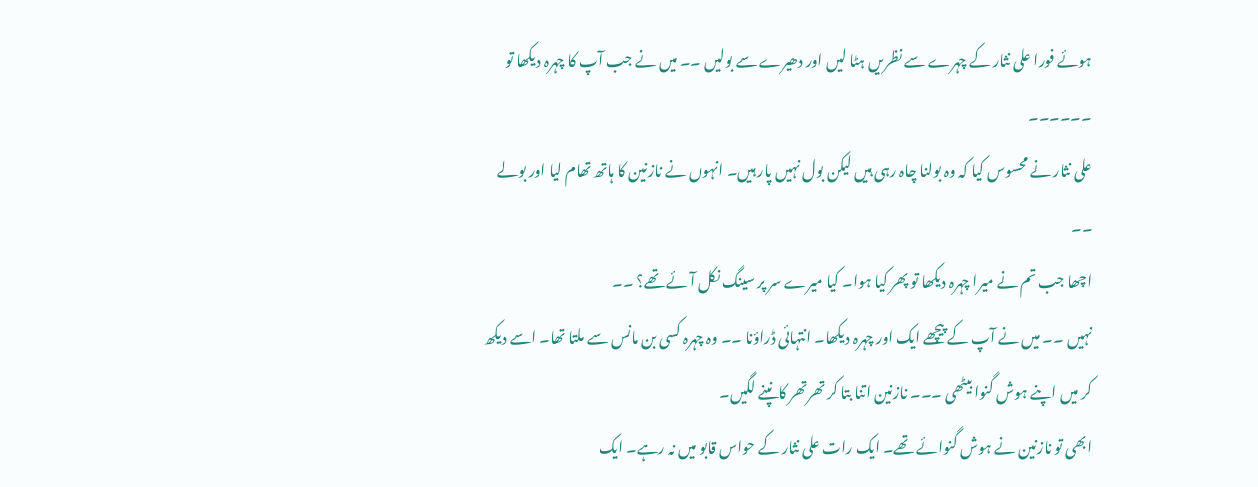ہوئے فورا علی نثار کے چہرے سے نظریں ہٹا لیں اور دھیرے سے بولیں ۔۔ میں نے جب آپ کا چہرہ دیکھا تو ۔۔۔۔۔۔
علی نثار نے محسوس کیا کہ وہ بولنا چاہ رہی ہیں لیکن بول نہیں پار ہیں۔ انہوں نے نازنین کا ہاتھ تھام لیا اور بولے ۔۔
اچھا جب تم نے میرا چہرہ دیکھا تو پھر کیا ہوا۔ کیا میرے سر پر سینگ نکل آئے تھے؟ ۔۔
نہیں ۔۔ میں نے آپ کے پیچھے ایک اور چہرہ دیکھا۔ انتہائی ڈراؤنا ۔۔ وہ چہرہ کسی بن مانس سے ملتا تھا۔ اسے دیکھ کر میں اپنے ہوش گنوا بیٹھی ۔۔۔ نازنین اتنا بتا کر تھرتھر کانپنے لگیں۔
ابھی تو نازنین نے ہوش گنوائے تھے۔ ایک رات علی نثار کے حواس قابو میں نہ رہے۔ ایک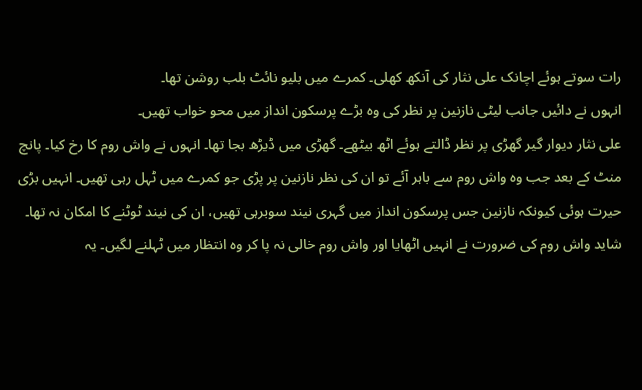رات سوتے ہوئے اچانک علی نثار کی آنکھ کھلی۔ کمرے میں بلیو نائٹ بلب روشن تھا۔
انہوں نے دائیں جانب لیٹی نازنین پر نظر کی وہ بڑے پرسکون انداز میں محو خواب تھیں۔
علی نثار دیوار گیر گھڑی پر نظر ڈالتے ہوئے اٹھ بیٹھے۔ گھڑی میں ڈیڑھ بجا تھا۔ انہوں نے واش روم کا رخ کیا۔ پانچ منٹ کے بعد جب وہ واش روم سے باہر آئے تو ان کی نظر نازنین پر پڑی جو کمرے میں ٹہل رہی تھیں۔ انہیں بڑی حیرت ہوئی کیونکہ نازنین جس پرسکون انداز میں گہری نیند سوبرہی تھیں، ان کی نیند ٹوٹنے کا امکان نہ تھا۔ شاید واش روم کی ضرورت نے انہیں اٹھایا اور واش روم خالی نہ پا کر وہ انتظار میں ٹہلنے لگیں۔ یہ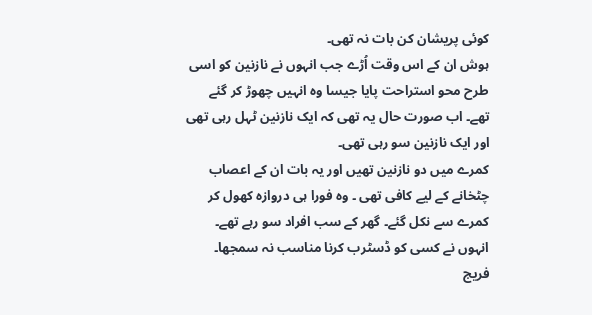کوئی پریشان کن بات نہ تھی۔
ہوش ان کے اس وقت اُڑے جب انہوں نے نازنین کو اسی طرح محو استراحت پایا جیسا وہ انہیں چھوڑ کر گئے تھے۔ اب صورت حال یہ تھی کہ ایک نازنین ٹہل رہی تھی اور ایک نازنین سو رہی تھی۔
کمرے میں دو نازنین تھیں اور یہ بات ان کے اعصاب چٹخانے کے لیے کافی تھی ۔ وہ فورا ہی دروازہ کھول کر کمرے سے نکل گئے۔ گھر کے سب افراد سو رہے تھے۔ انہوں نے کسی کو ڈسٹرب کرنا مناسب نہ سمجھا۔ فریج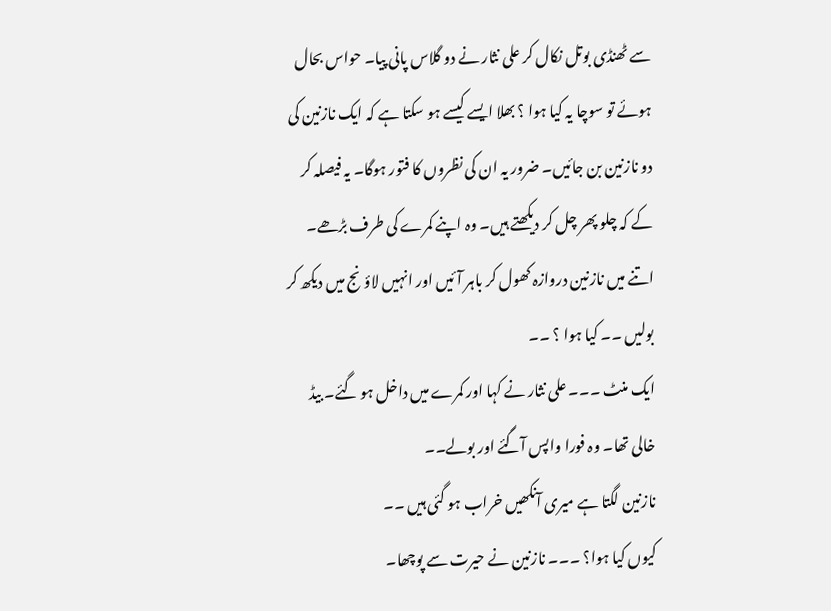سے ٹھنڈی بوتل نکال کر علی نثار نے دو گلاس پانی پیا۔ حواس بحال ہوئے تو سوچا یہ کیا ہوا ؟ بھلا ایسے کیسے ہو سکتا ہے کہ ایک نازنین کی دو نازنین بن جائیں۔ ضرور یہ ان کی نظروں کا فتور ہوگا۔ یہ فیصلہ کر کے کہ چلو پھر چل کر دیکھتے ہیں۔ وہ اپنے کمرے کی طرف بڑھے۔
اتنے میں نازنین دروازہ کھول کر باہر آئیں اور انہیں لاؤنج میں دیکھ کر بولیں ۔۔ کیا ہوا ؟ ۔۔
ایک منٹ ۔۔۔ علی نثار نے کہا اور کمرے میں داخل ہو گئے۔ بیڈ خالی تھا۔ وہ فورا واپس آگئے اور بولے۔۔
نازنین لگتا ہے میری آنکھیں خراب ہو گئی ہیں ۔۔
کیوں کیا ہوا؟ ۔۔۔ نازنین نے حیرت سے پوچھا۔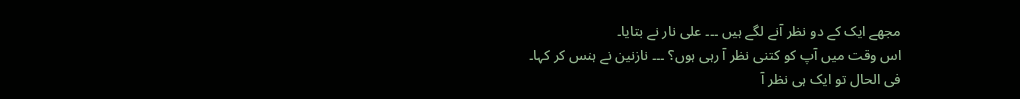مجھے ایک کے دو نظر آنے لگے ہیں ۔۔۔ علی نار نے بتایا۔
اس وقت میں آپ کو کتنی نظر آ رہی ہوں؟ ۔۔۔ نازنین نے ہنس کر کہا۔
فی الحال تو ایک ہی نظر آ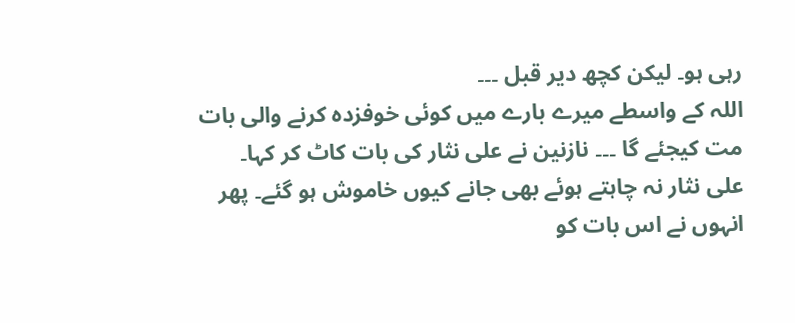رہی ہو۔ لیکن کچھ دیر قبل ۔۔۔
اللہ کے واسطے میرے بارے میں کوئی خوفزدہ کرنے والی بات مت کیجئے گا ۔۔۔ نازنین نے علی نثار کی بات کاٹ کر کہا۔
علی نثار نہ چاہتے ہوئے بھی جانے کیوں خاموش ہو گئے۔ پھر انہوں نے اس بات کو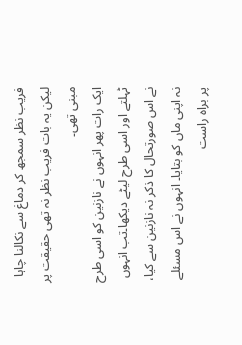فریب نظر سمجھ کر دماغ سے نکالنا چاہا لیکن یہ بات فریب نظر نہ تھی حقیقت پر مبنی تھی۔
ایک رات پھر انہوں نے نازنین کو اسی طرح ٹہلتے اور اسی طرح لیٹے دیکھا۔تب انہوں نے اس صورتحال کا ذکر نہ نازنین سے کیا، نہ اپنی ماں کو بتایا۔ انہوں نے اس مسئلے پر براہ راست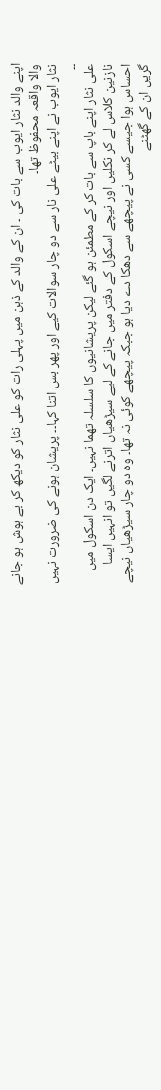اپنے والد نثار ایوب سے بات کی ۔ ان کے والد کے ذہن میں پہلی رات کو علی نثار کو دیکھ کر بے ہوش ہو جانے والا واقعہ محفوظ تھا۔
نثار ایوب نے اپنے بیٹے علی نار سے دو چار سوالات کیے اور پھر بس اتنا کہا۔۔ پریشان ہونے کی ضرورت نہیں ۔۔
علی نثار اپنے باپ سے بات کر کے مطمئن ہو گئے لیکن پریشانیوں کا سلسلہ تھما نہیں۔ ایک دن اسکول میں نازنین کلاس لے کر نکلیں اور نیچے اسکول کے دفتر میں جانے کے لیے سیڑھیاں اترنے لگیں تو انہیں ایسا احساس ہوا جیسے کسی نے پیچھے سے دھکا دے دیا ہو جبکہ پیچھے کوئی نہ تھا۔ وہ دو چار سیڑھیاں نیچے گریں ان کے گھٹنے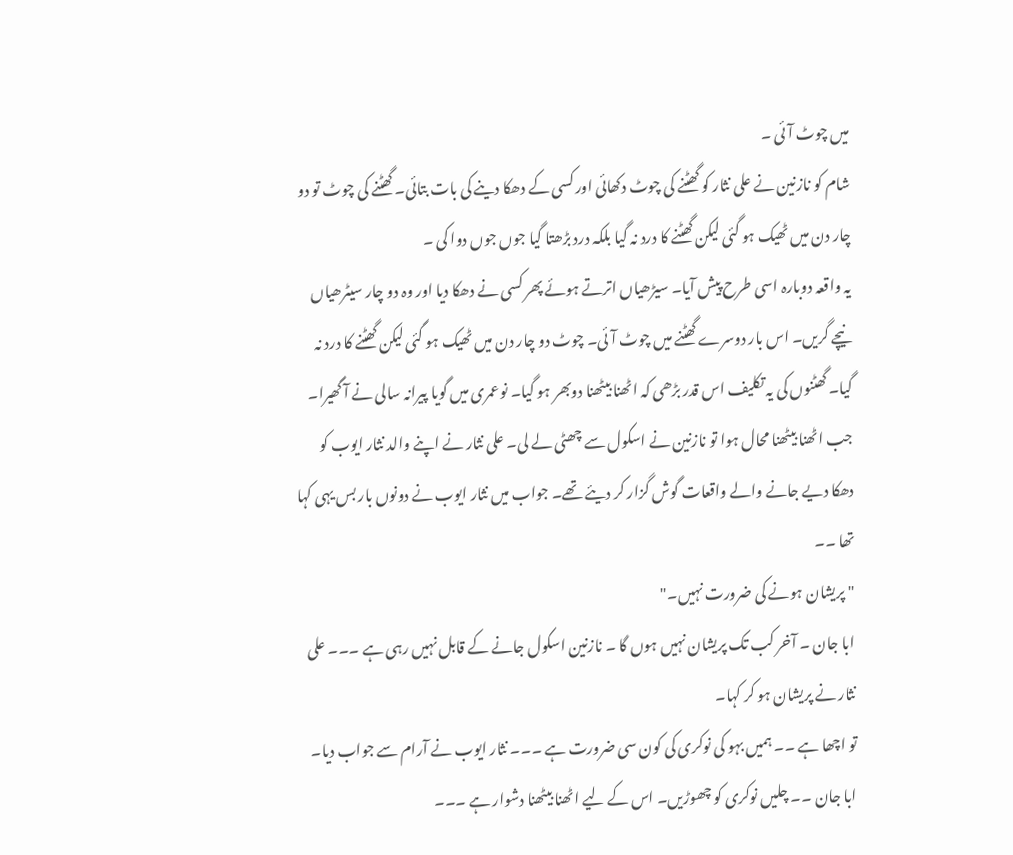میں چوٹ آئی ۔
شام کو نازنین نے علی نثار کو گھٹنے کی چوٹ دکھائی اور کسی کے دھکا دینے کی بات بتائی۔ گھٹنے کی چوٹ تو دو چار دن میں ٹھیک ہو گئی لیکن گھٹنے کا درد نہ گیا بلکہ درد بڑھتا گیا جوں جوں دوا کی ۔
یہ واقعہ دوبارہ اسی طرح پیش آیا۔ سیڑھیاں اترتے ہوئے پھر کسی نے دھکا دیا اور وہ دو چار سیٹرھیاں نیچے گریں۔ اس بار دوسرے گھٹنے میں چوٹ آئی۔ چوٹ دو چار دن میں ٹھیک ہو گئی لیکن گھٹنے کا درد نہ گیا۔ گھٹنوں کی یہ تکلیف اس قدر بڑھی کہ اٹھنا بیٹھنا دوبھر ہو گیا۔ نوعمری میں گویا پیرانہ سالی نے آ گھیرا۔
جب اٹھنا بیٹھنا محال ہوا تو نازنین نے اسکول سے چھٹی لے لی۔ علی نثار نے اپنے والد نثار ایوب کو دھکا دیے جانے والے واقعات گوش گزار کر دیئے تھے۔ جواب میں نثار ایوب نے دونوں بار بس یہی کہا تھا ۔۔
" پریشان ہونے کی ضرورت نہیں۔"
ابا جان ۔ آخر کب تک پریشان نہیں ہوں گا ۔ نازنین اسکول جانے کے قابل نہیں رہی ہے ۔۔۔ علی نثار نے پریشان ہو کر کہا۔
تو اچھا ہے ۔۔ ہمیں بہو کی نوکری کی کون سی ضرورت ہے ۔۔۔ نثار ایوب نے آرام سے جواب دیا۔
ابا جان ۔۔ چلیں نوکری کو چھوڑیں۔ اس کے لیے اٹھنا بیٹھنا دشوار ہے ۔۔۔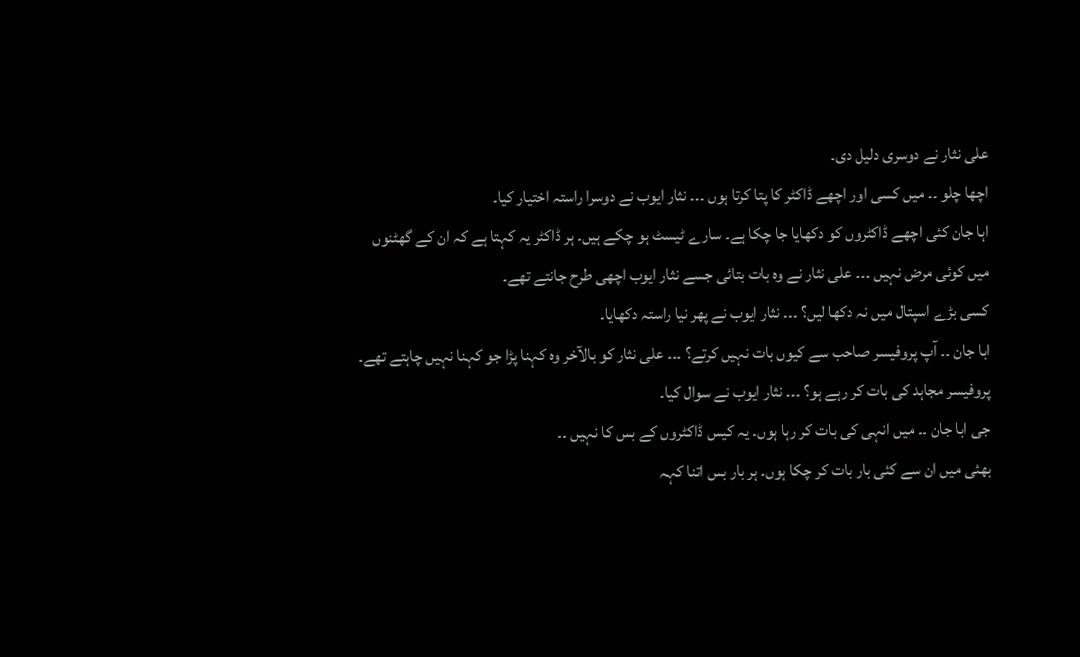علی نثار نے دوسری دلیل دی۔
اچھا چلو ۔۔ میں کسی اور اچھے ڈاکٹر کا پتا کرتا ہوں ۔۔۔ نثار ایوب نے دوسرا راستہ اختیار کیا۔
اہا جان کئی اچھے ڈاکٹروں کو دکھایا جا چکا ہے۔ سارے ٹیسٹ ہو چکے ہیں۔ ہر ڈاکٹر یہ کہتا ہے کہ ان کے گھٹنوں میں کوئی مرض نہیں ۔۔۔ علی نثار نے وہ بات بتائی جسے نثار ایوب اچھی طرح جانتے تھے۔
کسی بڑے اسپتال میں نہ دکھا لیں؟ ۔۔۔ نثار ایوب نے پھر نیا راستہ دکھایا۔
ابا جان ۔۔ آپ پروفیسر صاحب سے کیوں بات نہیں کرتے؟ ۔۔۔ علی نثار کو بالآخر وہ کہنا پڑا جو کہنا نہیں چاہتے تھے۔
پروفیسر مجاہد کی بات کر رہے ہو؟ ۔۔۔ نثار ایوب نے سوال کیا۔
جی ابا جان ۔۔ میں انہی کی بات کر رہا ہوں۔ یہ کیس ڈاکٹروں کے بس کا نہیں ۔۔
بھئی میں ان سے کئی بار بات کر چکا ہوں۔ ہر بار بس اتنا کہہ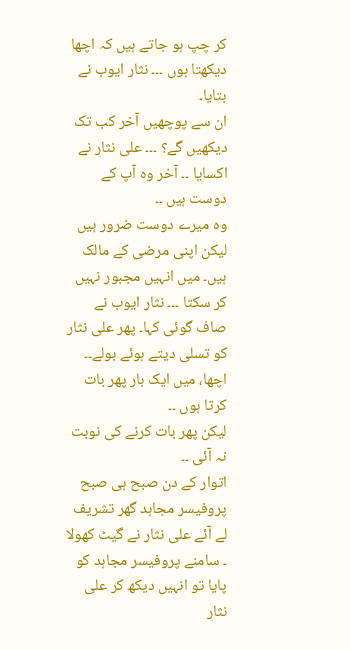کر چپ ہو جاتے ہیں کہ اچھا دیکھتا ہوں ۔۔۔ نثار ایوب نے بتایا۔
ان سے پوچھیں آخر کب تک دیکھیں گے؟ ۔۔۔ علی نثار نے اکسایا ۔۔ آخر وہ آپ کے دوست ہیں ۔۔
وہ میرے دوست ضرور ہیں لیکن اپنی مرضی کے مالک ہیں۔ میں انہیں مجبور نہیں کر سکتا ۔۔۔ نثار ایوب نے صاف گوئی کہا۔ پھر علی نثار کو تسلی دیتے ہوئے بولے۔۔ اچھا، میں ایک بار پھر بات کرتا ہوں ۔۔
لیکن پھر بات کرنے کی نوبت نہ آئی ۔۔
اتوار کے دن صبح ہی صبح پروفیسر مجاہد گھر تشریف لے آئے علی نثار نے گیٹ کھولا ۔ سامنے پروفیسر مجاہد کو پایا تو انہیں دیکھ کر علی نثار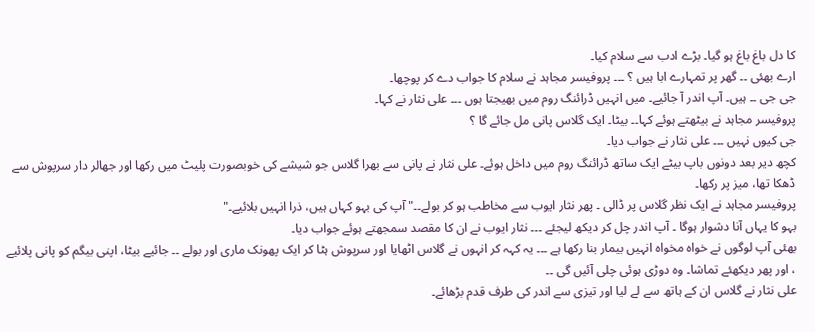کا دل باغ باغ ہو گیا۔ بڑے ادب سے سلام کیا۔
ارے بھئی ۔۔ گھر پر تمہارے ابا ہیں ؟ ۔۔۔ پروفیسر مجاہد نے سلام کا جواب دے کر پوچھا۔
جی جی ۔۔ ہیں۔ آپ اندر آ جائیے۔ میں انہیں ڈرائنگ روم میں بھیجتا ہوں ۔۔۔ علی نثار نے کہا۔
پروفیسر مجاہد نے بیٹھتے ہوئے کہا۔۔ بیٹا۔ ایک گلاس پانی مل جائے گا ؟
جی کیوں نہیں ۔۔۔ علی نثار نے جواب دیا۔
کچھ دیر بعد دونوں باپ بیٹے ایک ساتھ ڈرائنگ روم میں داخل ہوئے۔ علی نثار نے پانی سے بھرا گلاس جو شیشے کی خوبصورت پلیٹ میں رکھا اور جھالر دار سرپوش سے ڈھکا تھا، میز پر رکھا۔
پروفیسر مجاہد نے ایک نظر گلاس پر ڈالی ۔ پھر نثار ایوب سے مخاطب ہو کر بولے۔۔" آپ کی بہو کہاں ہیں، ذرا انہیں بلائیے۔"
بہو کا یہاں آنا دشوار ہوگا ۔ آپ اندر چل کر دیکھ لیجئے ۔۔۔ نثار ایوب نے ان کا مقصد سمجھتے ہوئے جواب دیا۔
بھئی آپ لوگوں نے خواہ مخواہ انہیں بیمار بنا رکھا ہے ۔۔۔ یہ کہہ کر انہوں نے گلاس اٹھایا اور سرپوش ہٹا کر ایک پھونک ماری اور بولے ۔۔ جائیے بیٹا، اپنی بیگم کو پانی پلائیے ، اور پھر دیکھئے تماشا۔ وہ دوڑی ہوئی چلی آئیں گی ۔۔
علی نثار نے گلاس ان کے ہاتھ سے لے لیا اور تیزی سے اندر کی طرف قدم بڑھائے۔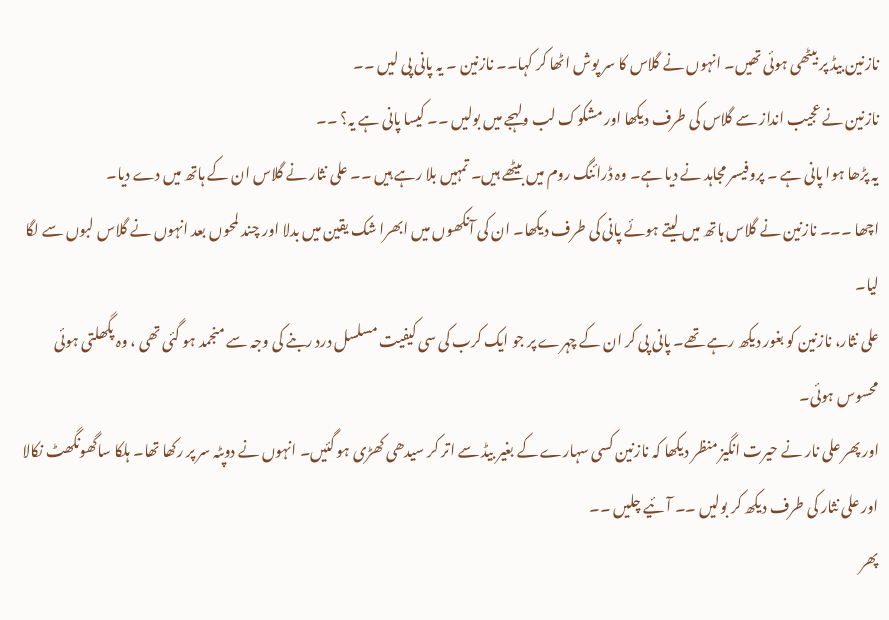نازنین بیڈ پر بیٹھی ہوئی تھیں۔ انہوں نے گلاس کا سر پوش اٹھا کر کہا۔۔ نازنین ۔ یہ پانی پی لیں ۔۔
نازنین نے عجیب انداز سے گلاس کی طرف دیکھا اور مشکوک لب ولہجے میں بولیں ۔۔ کیسا پانی ہے یہ؟ ۔۔
یہ پڑھا ہوا پانی ہے ۔ پروفیسر مجاہد نے دیا ہے۔ وہ ڈرائنگ روم میں بیٹھے ہیں۔ تمہیں بلا رہے ہیں ۔۔ علی نثار نے گلاس ان کے ہاتھ میں دے دیا۔
اچھا ۔۔۔ نازنین نے گلاس ہاتھ میں لیتے ہوئے پانی کی طرف دیکھا۔ ان کی آنکھوں میں ابھرا شک یقین میں بدلا اور چند لمحوں بعد انہوں نے گلاس لبوں سے لگا لیا۔
علی نثار، نازنین کو بغور دیکھ رہے تھے۔ پانی پی کر ان کے چہرے پر جو ایک کرب کی سی کیفیت مسلسل درد ربنے کی وجہ سے منجمد ہو گئی تھی ، وہ پگھلتی ہوئی محسوس ہوئی۔
اور پھر علی نار نے حیرت انگیز منظر دیکھا کہ نازنین کسی سہارے کے بغیر بیڈ سے اتر کر سیدھی کھڑی ہو گئیں۔ انہوں نے دوپٹہ سر پر رکھا تھا۔ ہلکا ساگھونگھٹ نکالا اور علی نثار کی طرف دیکھ کر بولیں ۔۔ آئیے چلیں ۔۔
پھر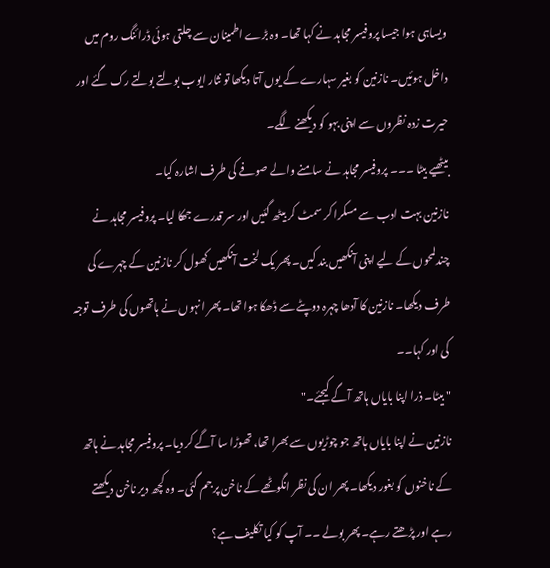ویساہی ہوا جیسا پروفیسر مجاہد نے کہا تھا۔ وہ بڑے اطمینان سے چلتی ہوئی ڈرائنگ روم میں داخل ہوئیں۔ نازنین کو بغیر سہارے کے یوں آتا دیکھا تو نثار ایوب بولتے بولتے رک گئے اور حیرت زدہ نظروں سے اپنی بہو کو دیکھنے لگے۔
بیٹھیے بیٹا ۔۔۔ پروفیسر مجاہد نے سامنے والے صوفے کی طرف اشارہ کیا۔
نازنین بہت ادب سے مسکرا کر سمٹ کر بیٹھ گئیں اور سر قدرے جھکا لیا۔ پروفیسر مجاہد نے چندلمحوں کے لیے اپنی آنکھیں بند کیں۔ پھر یک لخت آنکھیں کھول کر نازنین کے چہرے کی طرف دیکھا۔ نازنین کا آدھا چہرہ دوپٹے سے ڈھکا ہوا تھا۔ پھر انہوں نے ہاتھوں کی طرف توجہ کی اور کہا۔۔
" بیٹا۔ ذرا اپنا بایاں ہاتھ آگے کیجئے۔"
نازنین نے اپنا بایاں ہاتھ جو چوڑیوں سے بھرا تھا، تھوڑا سا آگے کر دیا۔ پروفیسر مجاہد نے ہاتھ کے ناخنوں کو بغور دیکھا۔ پھر ان کی نظر انگوٹھے کے ناخن پر جم گئی۔ وہ کچھ دیر ناخن دیکھتے رہے اور پڑھتے رہے۔ پھر بولے ۔۔ آپ کو کیا تکلیف ہے؟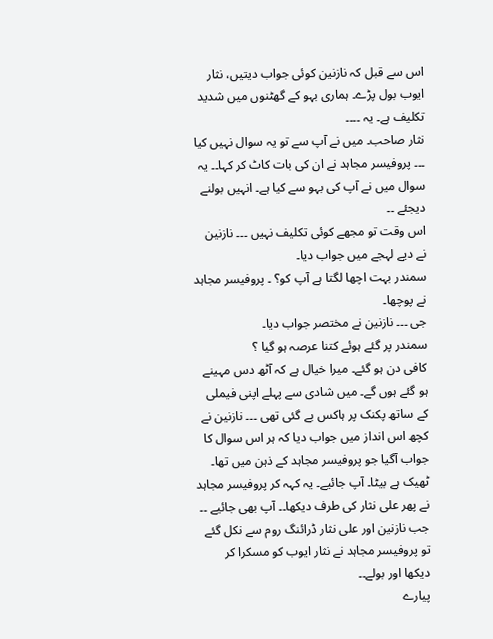اس سے قبل کہ نازنین کوئی جواب دیتیں، نثار ایوب بول پڑے۔ ہماری بہو کے گھٹنوں میں شدید تکلیف ہے۔ یہ ۔۔۔۔
نثار صاحب۔ میں نے آپ سے تو یہ سوال نہیں کیا ۔۔۔ پروفیسر مجاہد نے ان کی بات کاٹ کر کہا۔۔ یہ سوال میں نے آپ کی بہو سے کیا ہے۔ انہیں بولنے دیجئے ۔۔
اس وقت تو مجھے کوئی تکلیف نہیں ۔۔۔ نازنین نے دیے لہجے میں جواب دیا۔
سمندر بہت اچھا لگتا ہے آپ کو؟ ۔ پروفیسر مجاہد نے پوچھا۔
جی ۔۔۔ نازنین نے مختصر جواب دیا۔
سمندر پر گئے ہوئے کتنا عرصہ ہو گیا ؟
کافی دن ہو گئے۔ میرا خیال ہے کہ آٹھ دس مہینے ہو گئے ہوں گے۔ میں شادی سے پہلے اپنی فیملی کے ساتھ پکنک پر ہاکس بے گئی تھی ۔۔۔ نازنین نے کچھ اس انداز میں جواب دیا کہ ہر اس سوال کا جواب آگیا جو پروفیسر مجاہد کے ذہن میں تھا۔
ٹھیک ہے بیٹا۔ آپ جائیے۔ یہ کہہ کر پروفیسر مجاہد نے پھر علی نثار کی طرف دیکھا۔۔ آپ بھی جائیے ۔۔
جب نازنین اور علی نثار ڈرائنگ روم سے نکل گئے تو پروفیسر مجاہد نے نثار ایوب کو مسکرا کر دیکھا اور بولے۔۔
پیارے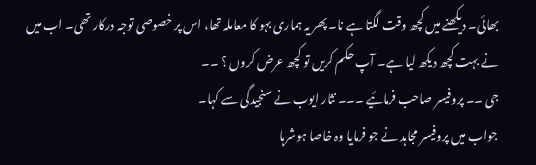بھائی۔ دیکھنے میں کچھ وقت لگتا ہے نا۔ پھر یہ ہماری بہو کا معاملہ تھا، اس پر خصوصی توجہ درکار تھی۔ اب میں نے بہت کچھ دیکھ لیا ہے۔ آپ حکم کریں تو کچھ عرض کروں ؟ ۔۔
جی ۔۔ پروفیسر صاحب فرمائیے ۔۔۔ نثار ایوب نے سنجیدگی سے کہا۔
جواب میں پروفیسر مجاہد نے جو فرمایا وہ خاصا ہوشرہا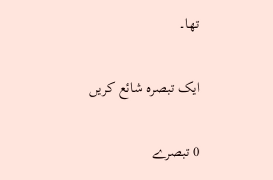تھا۔

ایک تبصرہ شائع کریں

0 تبصرے